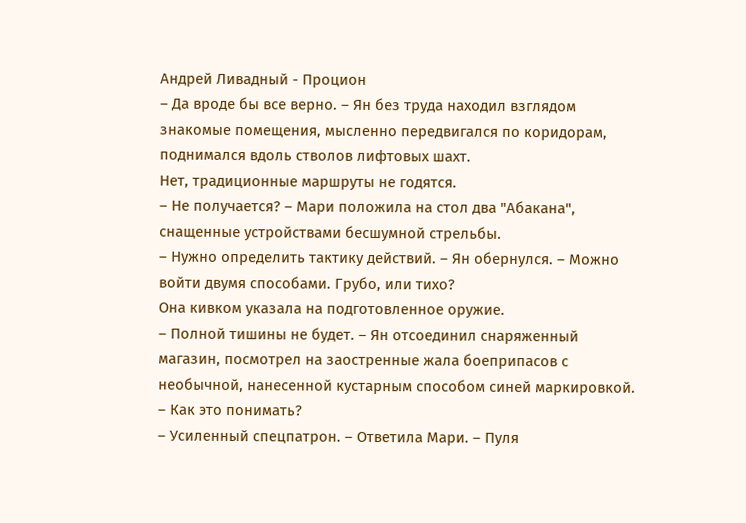Андрей Ливадный - Процион
– Да вроде бы все верно. – Ян без труда находил взглядом знакомые помещения, мысленно передвигался по коридорам, поднимался вдоль стволов лифтовых шахт.
Нет, традиционные маршруты не годятся.
– Не получается? – Мари положила на стол два "Абакана", снащенные устройствами бесшумной стрельбы.
– Нужно определить тактику действий. – Ян обернулся. – Можно войти двумя способами. Грубо, или тихо?
Она кивком указала на подготовленное оружие.
– Полной тишины не будет. – Ян отсоединил снаряженный магазин, посмотрел на заостренные жала боеприпасов с необычной, нанесенной кустарным способом синей маркировкой. – Как это понимать?
– Усиленный спецпатрон. – Ответила Мари. – Пуля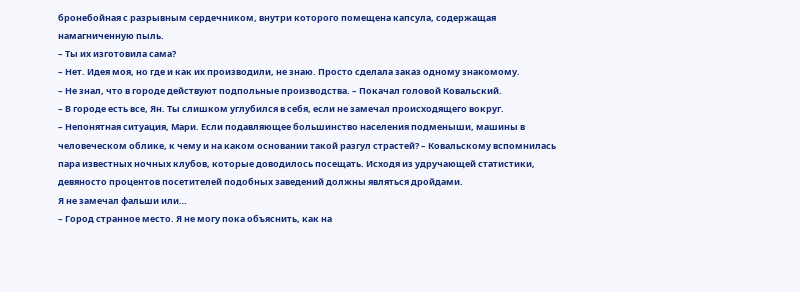бронебойная с разрывным сердечником, внутри которого помещена капсула, содержащая намагниченную пыль.
– Ты их изготовила сама?
– Нет. Идея моя, но где и как их производили, не знаю. Просто сделала заказ одному знакомому.
– Не знал, что в городе действуют подпольные производства. – Покачал головой Ковальский.
– В городе есть все, Ян. Ты слишком углубился в себя, если не замечал происходящего вокруг.
– Непонятная ситуация, Мари. Если подавляющее большинство населения подменыши, машины в человеческом облике, к чему и на каком основании такой разгул страстей? – Ковальскому вспомнилась пара известных ночных клубов, которые доводилось посещать. Исходя из удручающей статистики, девяносто процентов посетителей подобных заведений должны являться дройдами.
Я не замечал фальши или…
– Город странное место. Я не могу пока объяснить, как на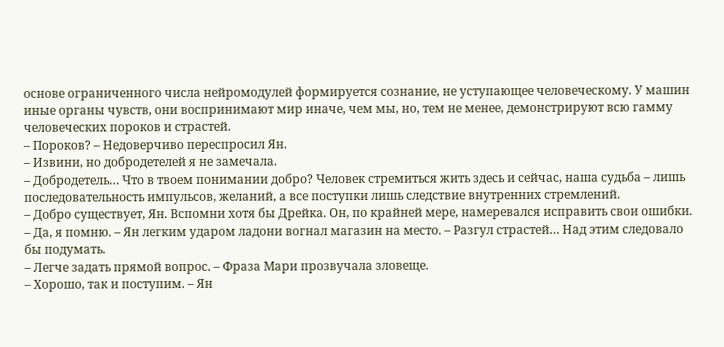основе ограниченного числа нейромодулей формируется сознание, не уступающее человеческому. У машин иные органы чувств, они воспринимают мир иначе, чем мы, но, тем не менее, демонстрируют всю гамму человеческих пороков и страстей.
– Пороков? – Недоверчиво переспросил Ян.
– Извини, но добродетелей я не замечала.
– Добродетель… Что в твоем понимании добро? Человек стремиться жить здесь и сейчас, наша судьба – лишь последовательность импульсов, желаний, а все поступки лишь следствие внутренних стремлений.
– Добро существует, Ян. Вспомни хотя бы Дрейка. Он, по крайней мере, намеревался исправить свои ошибки.
– Да, я помню. – Ян легким ударом ладони вогнал магазин на место. – Разгул страстей… Над этим следовало бы подумать.
– Легче задать прямой вопрос. – Фраза Мари прозвучала зловеще.
– Хорошо, так и поступим. – Ян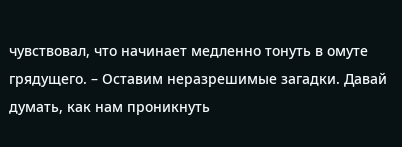чувствовал, что начинает медленно тонуть в омуте грядущего. – Оставим неразрешимые загадки. Давай думать, как нам проникнуть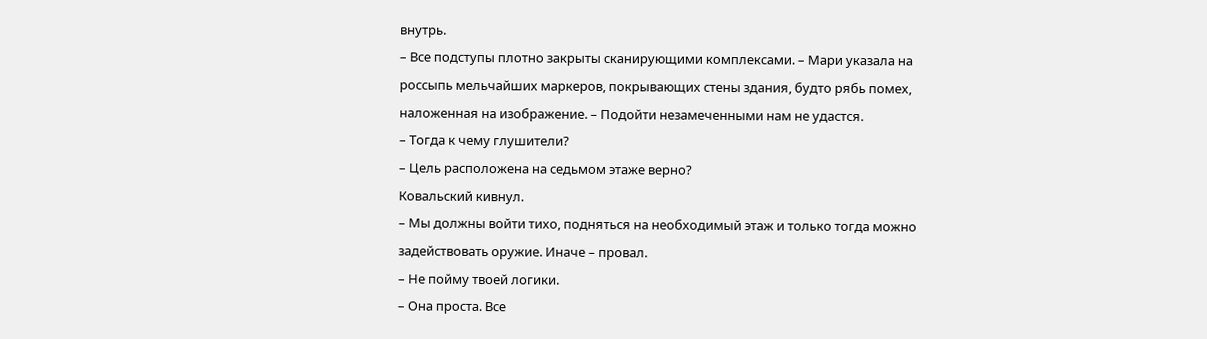внутрь.
– Все подступы плотно закрыты сканирующими комплексами. – Мари указала на россыпь мельчайших маркеров, покрывающих стены здания, будто рябь помех, наложенная на изображение. – Подойти незамеченными нам не удастся.
– Тогда к чему глушители?
– Цель расположена на седьмом этаже верно?
Ковальский кивнул.
– Мы должны войти тихо, подняться на необходимый этаж и только тогда можно задействовать оружие. Иначе – провал.
– Не пойму твоей логики.
– Она проста. Все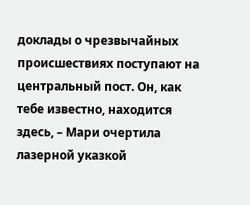доклады о чрезвычайных происшествиях поступают на центральный пост. Он, как тебе известно, находится здесь, – Мари очертила лазерной указкой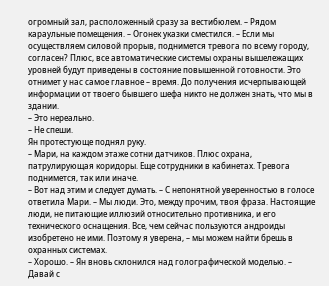огромный зал, расположенный сразу за вестибюлем. – Рядом караульные помещения. – Огонек указки сместился. – Если мы осуществляем силовой прорыв, поднимется тревога по всему городу, согласен? Плюс, все автоматические системы охраны вышележащих уровней будут приведены в состояние повышенной готовности. Это отнимет у нас самое главное – время. До получения исчерпывающей информации от твоего бывшего шефа никто не должен знать, что мы в здании.
– Это нереально.
– Не спеши.
Ян протестующе поднял руку.
– Мари, на каждом этаже сотни датчиков. Плюс охрана, патрулирующая коридоры. Еще сотрудники в кабинетах. Тревога поднимется, так или иначе.
– Вот над этим и следует думать. – С непонятной уверенностью в голосе ответила Мари. – Мы люди. Это, между прочим, твоя фраза. Настоящие люди, не питающие иллюзий относительно противника, и его технического оснащения. Все, чем сейчас пользуются андроиды изобретено не ими. Поэтому я уверена, – мы можем найти брешь в охранных системах.
– Хорошо. – Ян вновь склонился над голографической моделью. – Давай с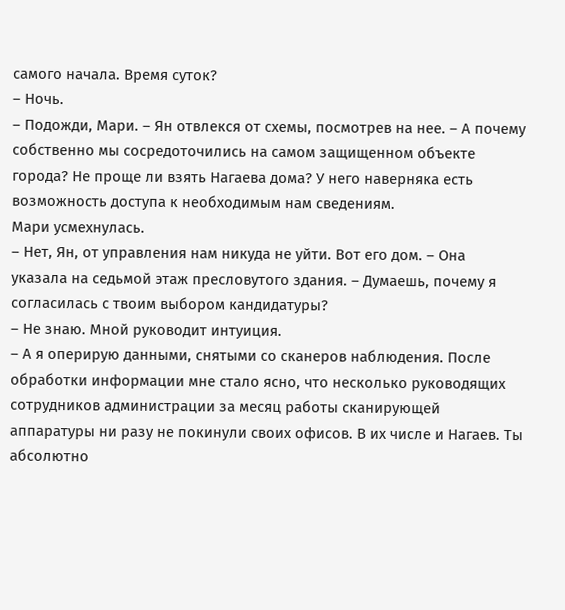самого начала. Время суток?
– Ночь.
– Подожди, Мари. – Ян отвлекся от схемы, посмотрев на нее. – А почему собственно мы сосредоточились на самом защищенном объекте города? Не проще ли взять Нагаева дома? У него наверняка есть возможность доступа к необходимым нам сведениям.
Мари усмехнулась.
– Нет, Ян, от управления нам никуда не уйти. Вот его дом. – Она указала на седьмой этаж пресловутого здания. – Думаешь, почему я согласилась с твоим выбором кандидатуры?
– Не знаю. Мной руководит интуиция.
– А я оперирую данными, снятыми со сканеров наблюдения. После обработки информации мне стало ясно, что несколько руководящих сотрудников администрации за месяц работы сканирующей аппаратуры ни разу не покинули своих офисов. В их числе и Нагаев. Ты абсолютно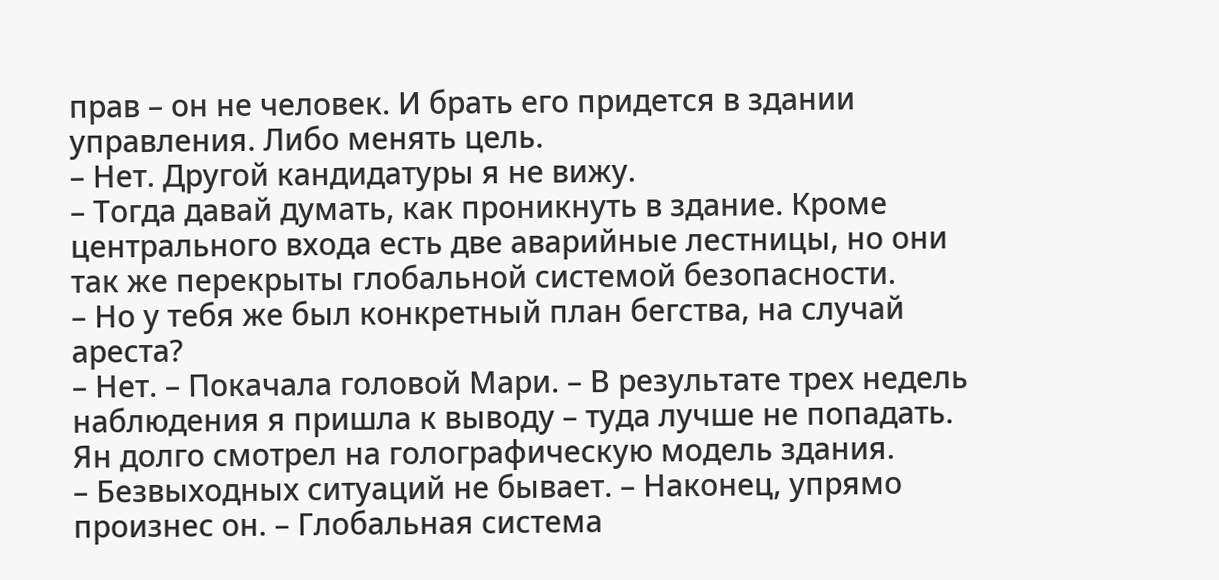прав – он не человек. И брать его придется в здании управления. Либо менять цель.
– Нет. Другой кандидатуры я не вижу.
– Тогда давай думать, как проникнуть в здание. Кроме центрального входа есть две аварийные лестницы, но они так же перекрыты глобальной системой безопасности.
– Но у тебя же был конкретный план бегства, на случай ареста?
– Нет. – Покачала головой Мари. – В результате трех недель наблюдения я пришла к выводу – туда лучше не попадать.
Ян долго смотрел на голографическую модель здания.
– Безвыходных ситуаций не бывает. – Наконец, упрямо произнес он. – Глобальная система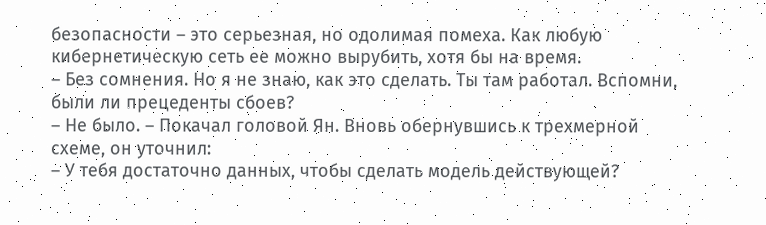безопасности – это серьезная, но одолимая помеха. Как любую кибернетическую сеть ее можно вырубить, хотя бы на время.
– Без сомнения. Но я не знаю, как это сделать. Ты там работал. Вспомни, были ли прецеденты сбоев?
– Не было. – Покачал головой Ян. Вновь обернувшись к трехмерной схеме, он уточнил:
– У тебя достаточно данных, чтобы сделать модель действующей?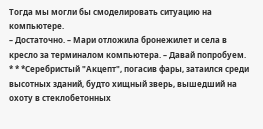Тогда мы могли бы смоделировать ситуацию на компьютере.
– Достаточно. – Мари отложила бронежилет и села в кресло за терминалом компьютера. – Давай попробуем.
* * *Серебристый "Акцепт", погасив фары, затаился среди высотных зданий, будто хищный зверь, вышедший на охоту в стеклобетонных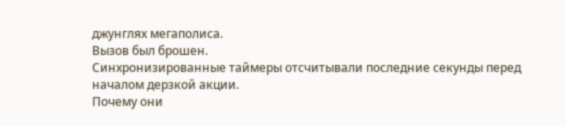джунглях мегаполиса.
Вызов был брошен.
Синхронизированные таймеры отсчитывали последние секунды перед началом дерзкой акции.
Почему они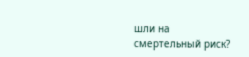шли на смертельный риск?